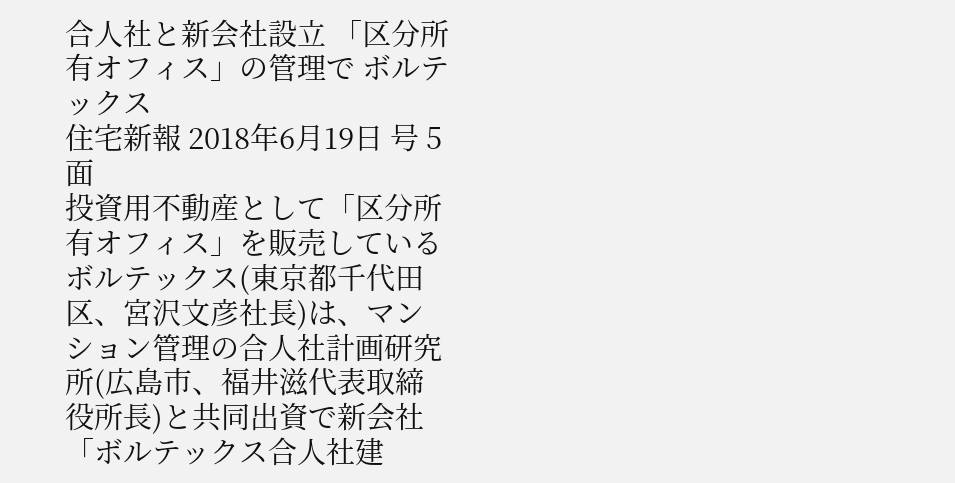合人社と新会社設立 「区分所有オフィス」の管理で ボルテックス
住宅新報 2018年6月19日 号 5面
投資用不動産として「区分所有オフィス」を販売しているボルテックス(東京都千代田区、宮沢文彦社長)は、マンション管理の合人社計画研究所(広島市、福井滋代表取締役所長)と共同出資で新会社「ボルテックス合人社建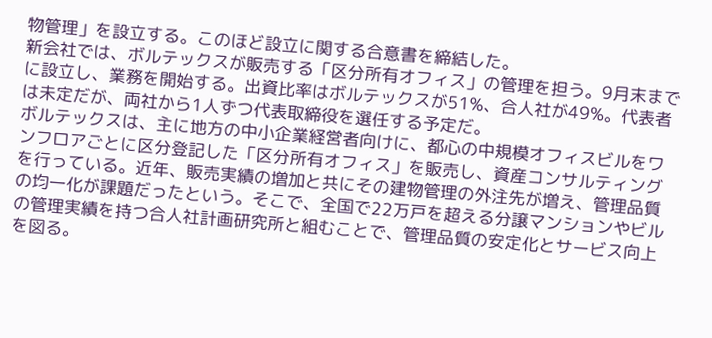物管理」を設立する。このほど設立に関する合意書を締結した。
新会社では、ボルテックスが販売する「区分所有オフィス」の管理を担う。9月末までに設立し、業務を開始する。出資比率はボルテックスが51%、合人社が49%。代表者は未定だが、両社から1人ずつ代表取締役を選任する予定だ。
ボルテックスは、主に地方の中小企業経営者向けに、都心の中規模オフィスビルをワンフロアごとに区分登記した「区分所有オフィス」を販売し、資産コンサルティングを行っている。近年、販売実績の増加と共にその建物管理の外注先が増え、管理品質の均一化が課題だったという。そこで、全国で22万戸を超える分譲マンションやビルの管理実績を持つ合人社計画研究所と組むことで、管理品質の安定化とサービス向上を図る。